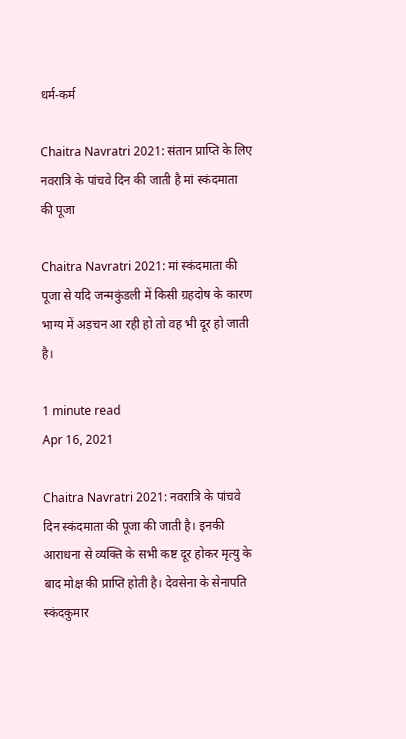धर्म-कर्म

Chaitra Navratri 2021: संतान प्राप्ति के लिए नवरात्रि के पांचवे दिन की जाती है मां स्कंदमाता की पूजा

Chaitra Navratri 2021: मां स्कंदमाता की पूजा से यदि जन्मकुंडली में किसी ग्रहदोष के कारण भाग्य में अड़चन आ रही हो तो वह भी दूर हो जाती है।

1 minute read
Apr 16, 2021

Chaitra Navratri 2021: नवरात्रि के पांचवे दिन स्कंदमाता की पूजा की जाती है। इनकी आराधना से व्यक्ति के सभी कष्ट दूर होकर मृत्यु के बाद मोक्ष की प्राप्ति होती है। देवसेना के सेनापति स्कंदकुमार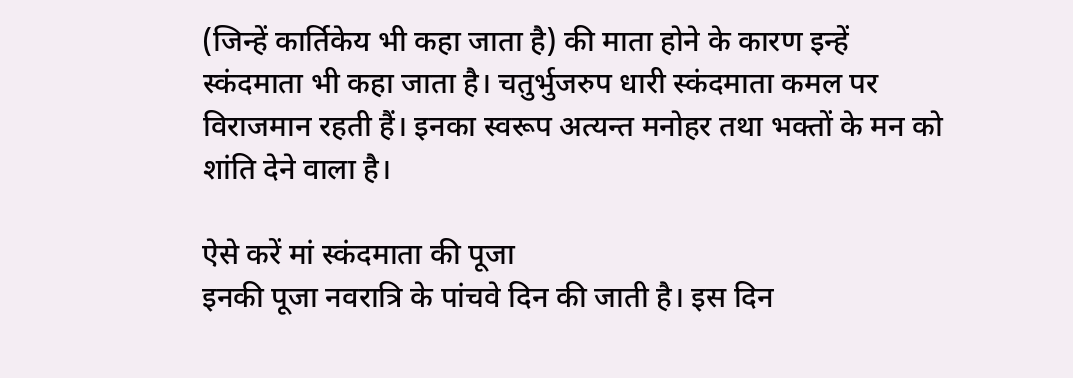(जिन्हें कार्तिकेय भी कहा जाता है) की माता होने के कारण इन्हें स्कंदमाता भी कहा जाता है। चतुर्भुजरुप धारी स्कंदमाता कमल पर विराजमान रहती हैं। इनका स्वरूप अत्यन्त मनोहर तथा भक्तों के मन को शांति देने वाला है।

ऐसे करें मां स्कंदमाता की पूजा
इनकी पूजा नवरात्रि के पांचवे दिन की जाती है। इस दिन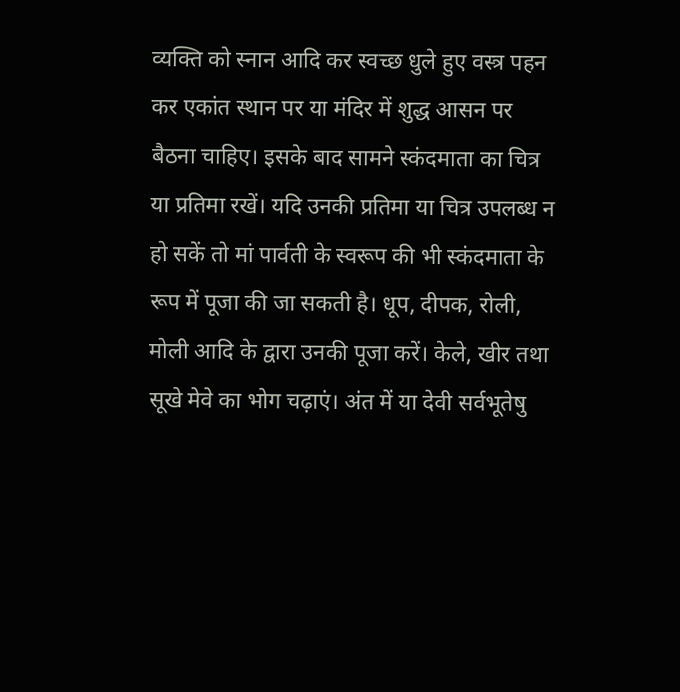व्यक्ति को स्नान आदि कर स्वच्छ धुले हुए वस्त्र पहन कर एकांत स्थान पर या मंदिर में शुद्ध आसन पर बैठना चाहिए। इसके बाद सामने स्कंदमाता का चित्र या प्रतिमा रखें। यदि उनकी प्रतिमा या चित्र उपलब्ध न हो सकें तो मां पार्वती के स्वरूप की भी स्कंदमाता के रूप में पूजा की जा सकती है। धूप, दीपक, रोली, मोली आदि के द्वारा उनकी पूजा करें। केले, खीर तथा सूखे मेवे का भोग चढ़ाएं। अंत में या देवी सर्वभू‍तेषु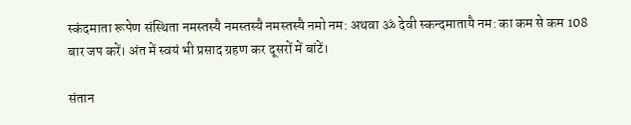स्कंदमाता रूपेण संस्थिता नमस्तस्यै नमस्तस्यै नमस्तस्यै नमो नम: अथवा ॐ देवी स्कन्दमातायै नम: का कम से कम 108 बार जप करें। अंत में स्वयं भी प्रसाद ग्रहण कर दूसरों में बांटें।

संतान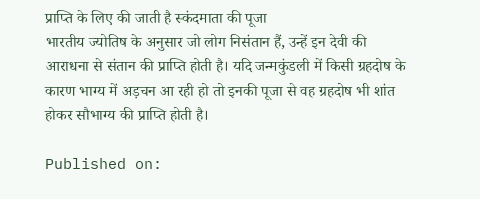प्राप्ति के लिए की जाती है स्कंदमाता की पूजा
भारतीय ज्योतिष के अनुसार जो लोग निसंतान हैं, उन्हें इन देवी की आराधना से संतान की प्राप्ति होती है। यदि जन्मकुंडली में किसी ग्रहदोष के कारण भाग्य में अड़चन आ रही हो तो इनकी पूजा से वह ग्रहदोष भी शांत होकर सौभाग्य की प्राप्ति होती है।

Published on: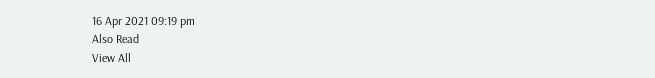16 Apr 2021 09:19 pm
Also Read
View All